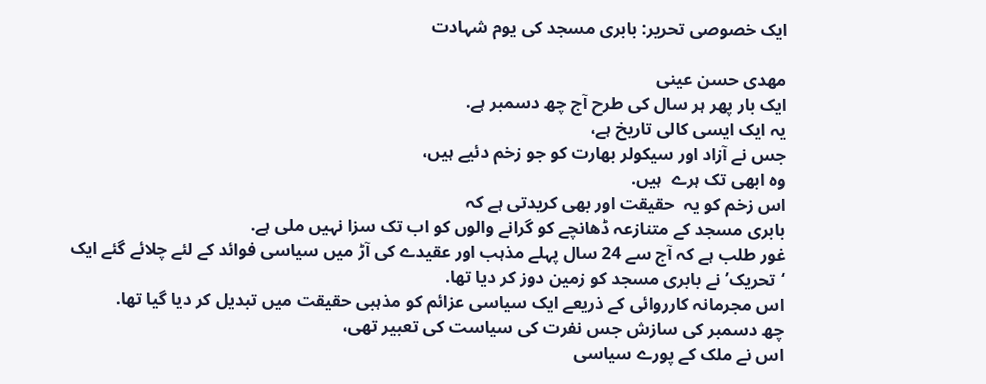ایک خصوصی تحریر: بابری مسجد کی یوم شہادت

مھدی حسن عینی
ایک بار پھر ہر سال کی طرح آج چھ دسمبر ہے.
یہ ایک ایسی کالی تاریخ ہے،
جس نے آزاد اور سیکولر بھارت کو جو زخم دئیے ہیں،
وہ ابھی تک ہرے  ہیں.
اس زخم کو یہ  حقیقت اور بھی كریدتی ہے کہ
بابری مسجد کے متنازعہ ڈھانچے کو گرانے والوں کو اب تک سزا نہیں ملی ہے.
غور طلب ہے کہ آج سے 24 سال پہلے مذہب اور عقیدے کی آڑ میں سیاسی فوائد کے لئے چلائے گئے ایک ‘تحریک’ نے بابری مسجد کو زمین دوز کر دیا تھا.
اس مجرمانہ کارروائی کے ذریعے ایک سیاسی عزائم کو مذہبی حقیقت میں تبدیل کر دیا گیا تھا.
چھ دسمبر کی سازش جس نفرت کی سیاست کی تعبیر تھی،
اس نے ملک کے پورے سیاسی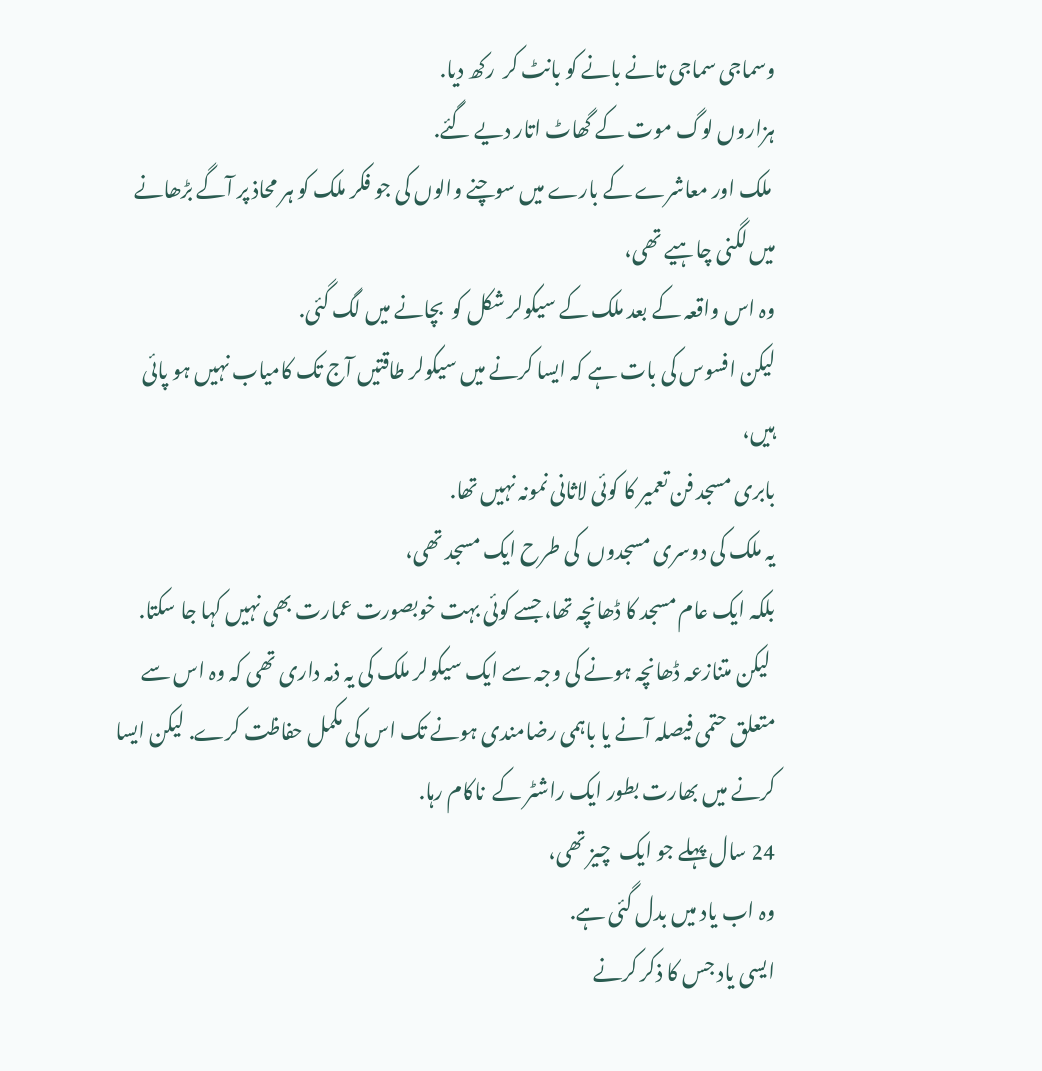وسماجی سماجی تانے بانے کو بانٹ کر  رکھ دیا.
ہزاروں لوگ موت کے گھاٹ اتار دیے گئے.
 ملک اور معاشرے کے بارے میں سوچنے والوں کی جو فکر ملک کو ہر محاذ پر آگے بڑھانے میں لگنی چاہیے تھی،
وہ اس واقعہ کے بعد ملک کے سیکولر شکل کو  بچانے میں لگ گئی.
لیکن افسوس کی بات ہے کہ ایسا کرنے میں سیکولر طاقتیں آج تک کامیاب نہیں ہو پائی ہیں،
بابری مسجد فن تعمیر کا کوئی لاثانی نمونہ نہیں تھا.
یہ ملک کی دوسری مسجدوں  کی طرح ایک مسجد تھی،
بلکہ ایک عام مسجد کا ڈھانچہ تھا، جسے کوئی بہت خوبصورت عمارت بھی نہیں کہا جا سکتا.
 لیکن متنازعہ ڈھانچہ ہونے کی وجہ سے ایک سیکولر ملک کی یہ ذمہ داری تھی کہ وہ اس سے متعلق حتمی فیصلہ آنے یا باہمی رضامندی ہونے تک اس کی مکمل حفاظت کرے. لیکن ایسا کرنے میں بھارت بطور ایک راشٹر کے  ناکام رہا.
24 سال پہلے جو ایک  چیز تھی،
وہ اب یاد میں بدل گئی ہے.
ایسی یاد جس کا ذکر کرنے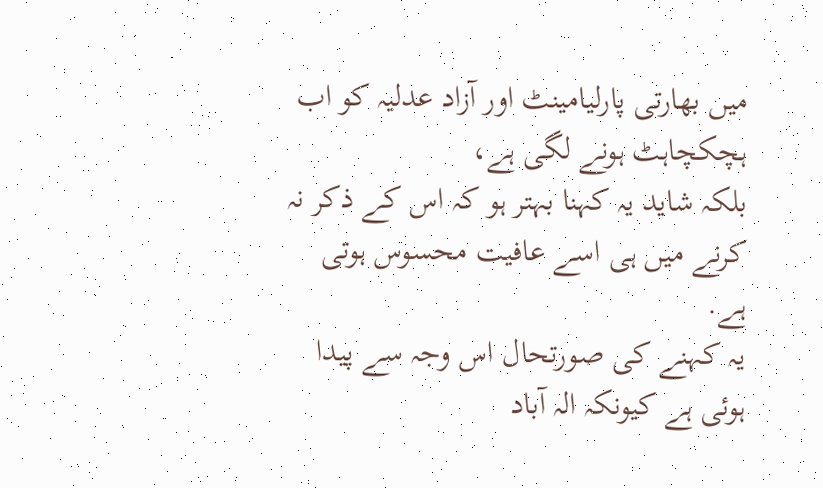میں بھارتی پارلیامینٹ اور آزاد عدلیہ کو اب ہچکچاہٹ ہونے لگی ہے،
بلکہ شاید یہ کہنا بہتر ہو کہ اس کے ذکر نہ کرنے میں ہی اسے عافیت محسوس ہوتی ہے.
یہ کہنے کی صورتحال اس وجہ سے پیدا ہوئی ہے کیونکہ الہ آباد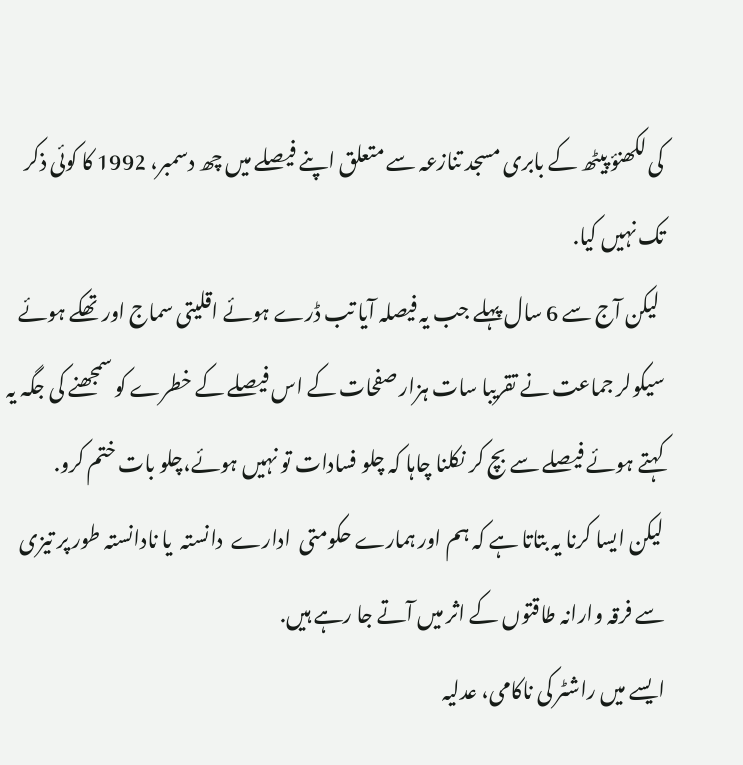کی لکھنؤ پیٹھ کے بابری مسجد تنازعہ سے متعلق اپنے فیصلے میں چھ دسمبر، 1992 کا کوئی ذکر تک نہیں کیا.
 لیکن آج سے 6 سال پہلے جب یہ فیصلہ آیا تب ڈرے ہوئے اقلیتی سماج اور تھکے ہوئے سیکولر جماعت نے تقریبا سات ہزار صفحات کے اس فیصلے کے خطرے کو سمجھنے کی جگہ یہ کہتے ہوئے فیصلے سے بچ کر نکلنا چاہا کہ چلو فسادات تو نہیں ہوئے،چلو بات ختم کرو.
لیکن ایسا کرنا یہ بتاتا ہے کہ ہم اور ہمارے حکومتی  ادارے  دانستہ  یا نادانستہ طور پر تیزی سے فرقہ وارانہ طاقتوں کے اثر میں آتے جا رہے ہیں.
ایسے میں راشٹر کی ناکامی، عدلیہ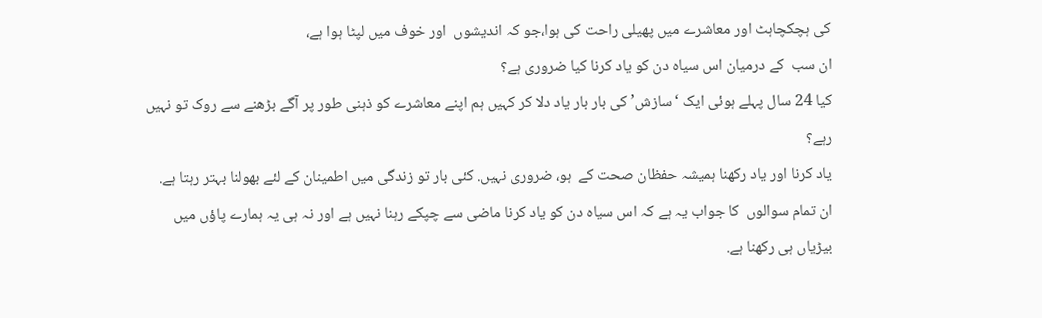کی ہچکچاہٹ اور معاشرے میں پھیلی راحت کی ہوا،جو کہ اندیشوں  اور خوف میں لپٹا ہوا ہے،
ان سب  کے درمیان اس سیاہ دن کو یاد کرنا کیا ضروری ہے؟
کیا 24 سال پہلے ہوئی ایک ‘سازش’ کی بار بار یاد دلا کر کہیں ہم اپنے معاشرے کو ذہنی طور پر آگے بڑھنے سے روک تو نہیں رہے؟
یاد کرنا اور یاد رکھنا ہمیشہ حفظان صحت کے  ہو، ضروری نہیں. کئی بار تو زندگی میں اطمینان کے لئے بھولنا بہتر رہتا ہے.
ان تمام سوالوں  کا جواب یہ ہے کہ اس سیاہ دن کو یاد کرنا ماضی سے چپکے رہنا نہیں ہے اور نہ ہی یہ ہمارے پاؤں میں بیڑیاں ہی رکھنا ہے.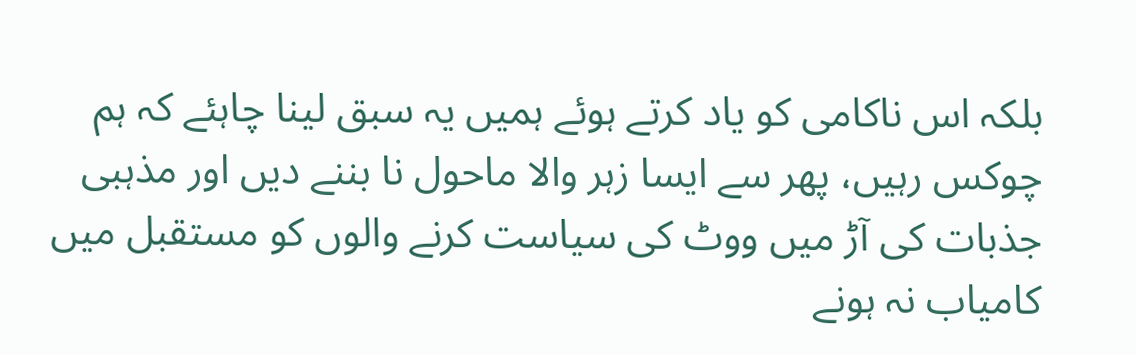بلکہ اس ناکامی کو یاد کرتے ہوئے ہمیں یہ سبق لینا چاہئے کہ ہم چوکس رہیں، پھر سے ایسا زہر والا ماحول نا بننے دیں اور مذہبی جذبات کی آڑ میں ووٹ کی سیاست کرنے والوں کو مستقبل میں کامیاب نہ ہونے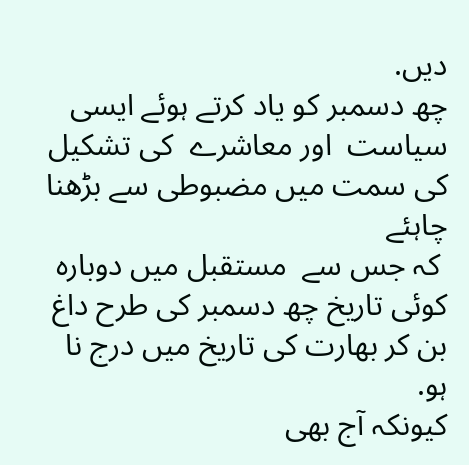دیں.
چھ دسمبر کو یاد کرتے ہوئے ایسی سیاست  اور معاشرے  کی تشکیل کی سمت میں مضبوطی سے بڑھنا چاہئے
 کہ جس سے  مستقبل میں دوبارہ کوئی تاریخ چھ دسمبر کی طرح داغ بن کر بھارت کی تاریخ میں درج نا ہو.
کیونکہ آج بھی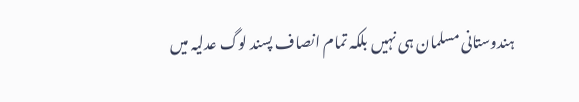ہندوستانی مسلمان ہی نہیں بلکہ تمام انصاف پسند لوگ عدلیہ میں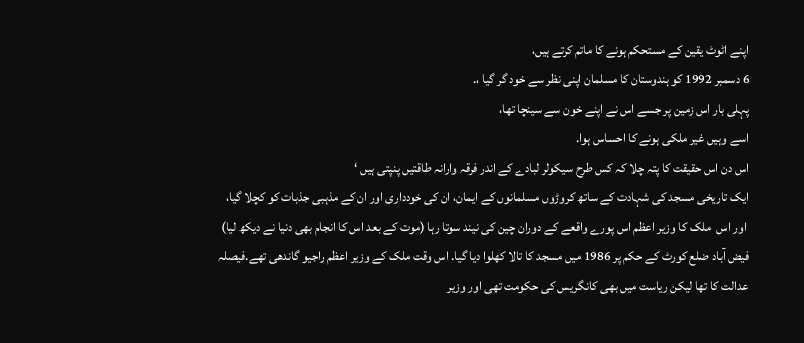اپنے اٹوٹ یقین کے مستحکم ہونے کا ماتم کرتے ہیں،
6 دسمبر 1992 کو ہندوستان کا مسلمان اپنی نظر سے خود گر گیا ،.
پہلی بار اس زمین پر جسے اس نے اپنے خون سے سینچا تھا،
اسے وہیں غیر ملکی ہونے کا احساس ہوا.
اس دن اس حقیقت کا پتہ چلا کہ کس طرح سیکولر لبادے کے اندر فرقہ وارانہ طاقتیں پنپتی ہیں ‘
ایک تاریخی مسجد کی شہادت کے ساتھ کروڑوں مسلمانوں کے ایمان، ان کی خودداری اور ان کے مذہبی جذبات کو کچلا گیا،
 اور اس  ملک کا وزیر اعظم اس پورے واقعے کے دوران چین کی نیند سوتا رہا (موت کے بعد اس کا انجام بھی دنیا نے دیکھ لیا)
فیض آباد ضلع کورٹ کے حکم پر 1986 میں مسجد کا تالا کھلوا دیا گیا. اس وقت ملک کے وزیر اعظم راجیو گاندھی تھے.فیصلہ عدالت کا تھا لیکن ریاست میں بھی کانگریس کی حکومت تھی اور وزیر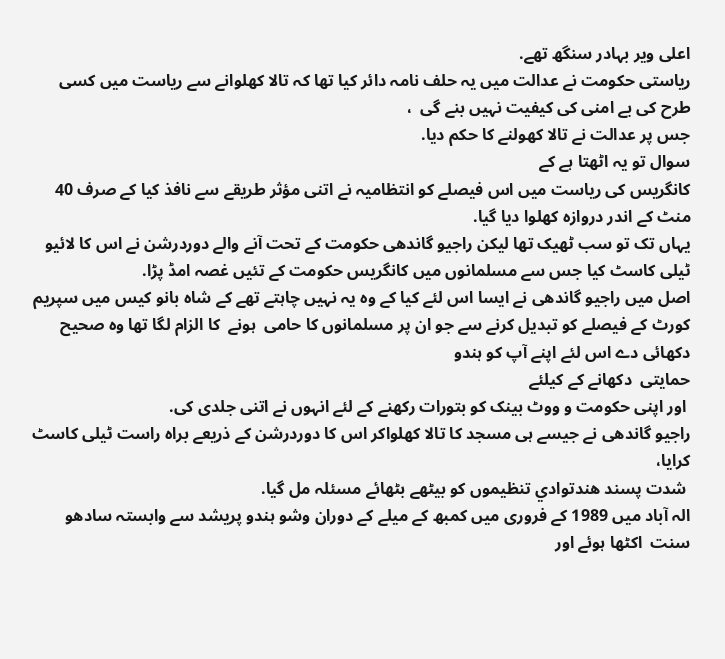اعلی ویر بہادر سنگھ تھے.
ریاستی حکومت نے عدالت میں یہ حلف نامہ دائر کیا تھا کہ تالا کھلوانے سے ریاست میں کسی طرح کی بے امنی کی کیفیت نہیں بنے گی  ،
جس پر عدالت نے تالا کھولنے کا حکم دیا.
سوال تو یہ اٹھتا ہے کے
کانگریس کی ریاست میں اس فیصلے کو انتظامیہ نے اتنی مؤثر طریقے سے نافذ کیا کے صرف 40 منٹ کے اندر دروازہ کھلوا دیا گیا.
یہاں تک تو سب ٹھیک تھا لیکن راجیو گاندھی حکومت کے تحت آنے والے دوردرشن نے اس کا لائیو ٹیلی کاسٹ کیا جس سے مسلمانوں میں کانگریس حکومت کے تئیں غصہ امڈ پڑا.
اصل میں راجیو گاندھی نے ایسا اس لئے کیا کے وہ یہ نہیں چاہتے تھے کے شاہ بانو کیس میں سپریم کورٹ کے فیصلے کو تبدیل کرنے سے جو ان پر مسلمانوں کا حامی  ہونے  کا الزام لگا تھا وہ صحیح دکھائی دے اس لئے اپنے آپ کو ہندو
حمایتی  دکھانے کے کیلئے
 اور اپنی حکومت و ووٹ بینک کو بتورات رکھنے کے لئے انہوں نے اتنی جلدی کی.
راجیو گاندھی نے جیسے ہی مسجد کا تالا كھلواكر اس کا دوردرشن کے ذریعے براہ راست ٹیلی کاسٹ کرایا،
 شدت پسند هندتوادي تنظیموں کو بیٹھے بٹھائے مسئلہ مل گیا.
الہ آباد میں 1989 کے فروری میں کمبھ کے میلے کے دوران وشو ہندو پریشد سے وابستہ سادھو سنت  اكٹھا ہوئے اور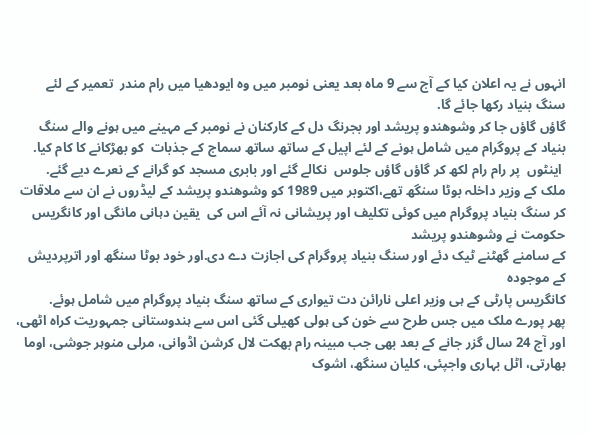انہوں نے یہ اعلان کیا کے آج سے 9 ماہ بعد یعنی نومبر میں وہ ایودھیا میں رام مندر  تعمیر کے لئے سنگ بنیاد رکھا جائے گا.
گاؤں گاؤں جا کر وشوهندو پریشد اور بجرنگ دل کے کارکنان نے نومبر کے مہینے میں ہونے والے سنگ بنیاد کے پروگرام میں شامل ہونے کے لئے اپیل کے ساتھ ساتھ سماج کے جذبات  کو بھڑکانے کا کام کیا.
 اینٹوں  پر رام رام لکھ کر گاؤں گاؤں جلوس  نکالے گئے اور بابری مسجد کو گرانے کے نعرے دیے گئے.
ملک کے وزیر داخلہ بوٹا سنگھ تھے،اکتوبر میں 1989 کو وشوهندو پریشد کے لیڈروں نے ان سے ملاقات کر سنگ بنیاد پروگرام میں کوئی تکلیف اور پریشانی نہ آئے اس کی  یقین دہانی مانگی اور کانگریس حکومت نے وشوهندو پریشد
کے سامنے گھٹنے ٹیک دئے اور سنگ بنیاد پروگرام کی اجازت دے دی.اور خود بوٹا سنگھ اور اترپردیش کے موجودہ
کانگریس پارٹی کے ہی وزیر اعلی نارائن دت تیواری کے ساتھ سنگ بنیاد پروگرام میں شامل ہوئے.
پھر پورے ملک میں جس طرح سے خون کی ہولی کھیلی گئی اس سے ہندوستانی جمہوریت کراہ اٹھی،
اور آج 24 سال گزر جانے کے بعد بھی جب مبینہ رام بھکت لال کرشن اڈوانی، مرلی منوہر جوشی، اوما بھارتی، اٹل بہاری واجپئی، کلیان سنگھ، اشوک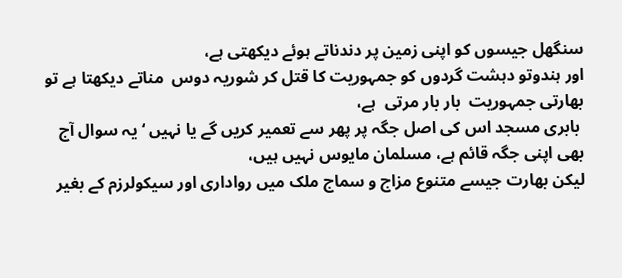سنگھل جیسوں کو اپنی زمین پر دندناتے ہوئے دیکھتی ہے،
اور ہندوتو دہشت گردوں کو جمہوریت کا قتل کر شوریہ دوس  مناتے دیکھتا ہے تو بھارتی جمہوریت  بار بار مرتی  ہے،
 بابری مسجد اس کی اصل جگہ پر پھر سے تعمیر کریں گے یا نہیں ‘یہ سوال آج بھی اپنی جگہ قائم ہے، مسلمان مایوس نہیں ہیں،
لیکن بھارت جیسے متنوع مزاج و سماج ملک میں رواداری اور سیکولرزم کے بغیر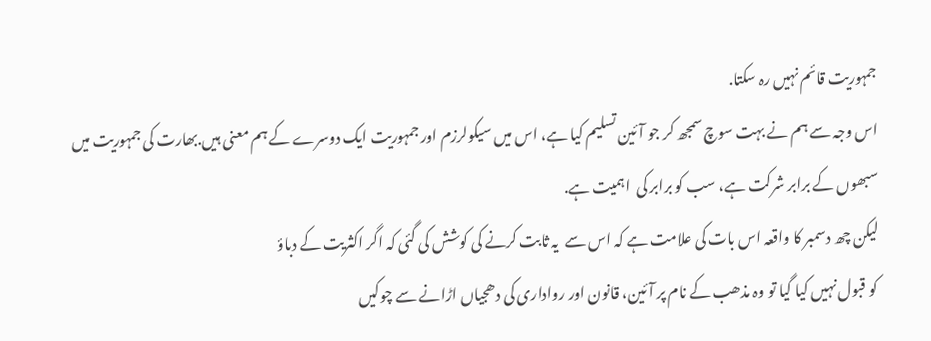جمہوریت قائم نہیں رہ سکتا.
اس وجہ سے ہم نے بہت سوچ سمجھ کر جو آئین تسلیم کیا ہے، اس میں سیکولرزم اور جمہوریت ایک دوسرے کے ہم معنی ہیں.بھارت کی جمہوریت میں سبھوں کے برابر شرکت ہے، سب کو برابر کی  اہمیت ہے.
لیکن چھ دسمبر کا واقعہ اس بات کی علامت ہے کہ اس سے  یہ ثابت کرنے کی کوشش کی گئی کہ اگر اکثریت کے دباؤ
 کو قبول نہیں کیا گیا تو وہ مذھب کے نام پر آئین، قانون اور رواداری کی دھجیاں اڑانے سے چوکیں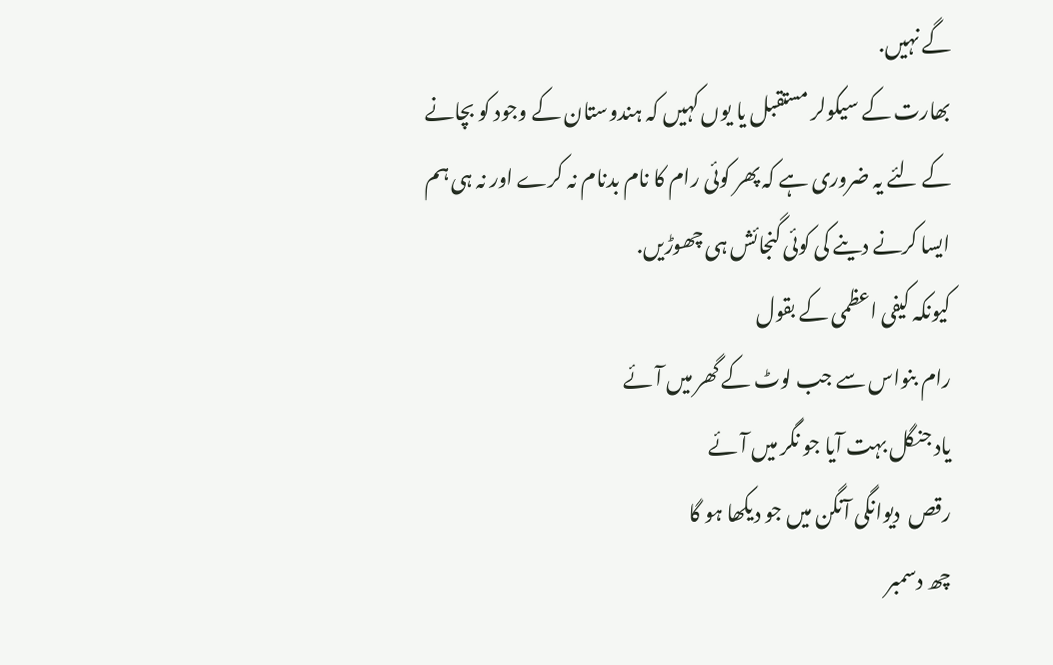گے نہیں.
بھارت کے سیکولر مستقبل یا یوں کہیں کہ ہندوستان کے وجود کو بچانے کے لئے یہ ضروری ہے کہ پھر کوئی رام کا نام بدنام نہ کرے اور نہ ہی ہم ایسا کرنے دینے کی کوئی گنجائش ہی چھوڑیں.
کیونکہ کیفی اعظمی کے بقول
رام بنواس سے جب لوٹ کے گھر میں آئے
یاد جنگل بہت آیا جو نگر میں آئے
رقص  دیوانگی آنگن میں جو دیکھا ہو گا
چھ دسمبر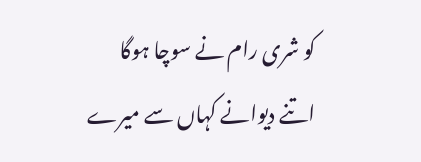کو شری رام نے سوچا ہوگا
اتنے دیوانے کہاں سے میرے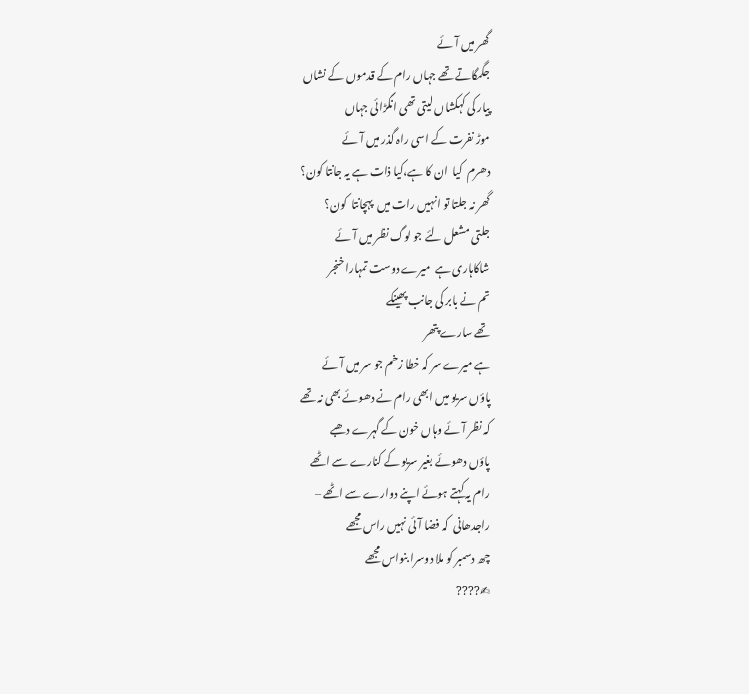گھر میں آئے
جگمگاتے تھے جہاں رام کے قدموں کے نشاں
پیار کی کہکشاں لیتی تھی انگڑائی جہاں
موڑ نفرت کے اسی راہ گذر میں آئے
دھرم  کیا  ان کا ہے،کیا ذات ہے یہ جانتا کون؟
گھر نہ جلتا تو انہیں رات میں  پہچانتا  کون؟
جلتی مشعل لئے جو لوگ نظر میں آئے
شاکاہاری ہے  میرے دوست تمہارا خنجر
تم نے بابر کی جانب پھینکے
تھے سارے پتھر
ہے میرے سر کہ خطا زخم جو سر میں آئے
پاؤں سریو میں ابھی رام نے دھوئے بھی نہ تھے
کہ نظر آئے وہاں خون کے گہرے دھبے
پاؤں دھوئے بغیر سریو کے کنارے سے اٹھے
رام یہ کہتے ہوئے اپنے دوارے سے اٹھے –
راجدھانی  کہ فضا آئی نہیں راس مجھے
چھ دسمبر کو ملا دوسرا بنواس مجھے
✍????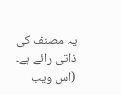یہ مصنف کی ذاتی رائے ہے۔
(اس ویب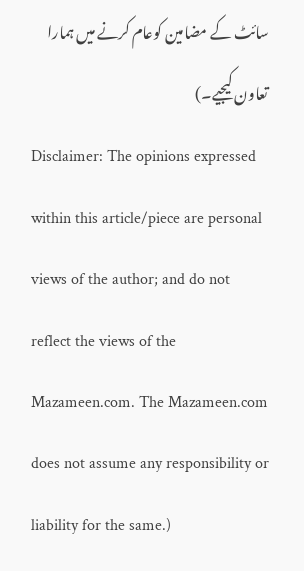سائٹ کے مضامین کوعام کرنے میں ہمارا تعاون کیجیے۔)
Disclaimer: The opinions expressed within this article/piece are personal views of the author; and do not reflect the views of the Mazameen.com. The Mazameen.com does not assume any responsibility or liability for the same.)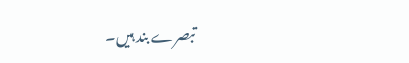تبصرے بند ہیں۔